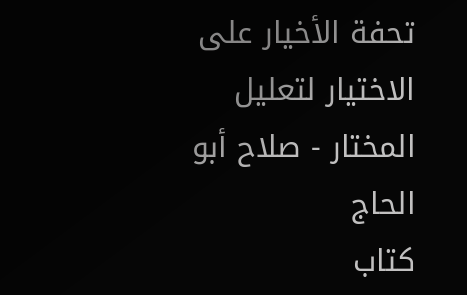تحفة الأخيار على الاختيار لتعليل المختار - صلاح أبو الحاج
كتاب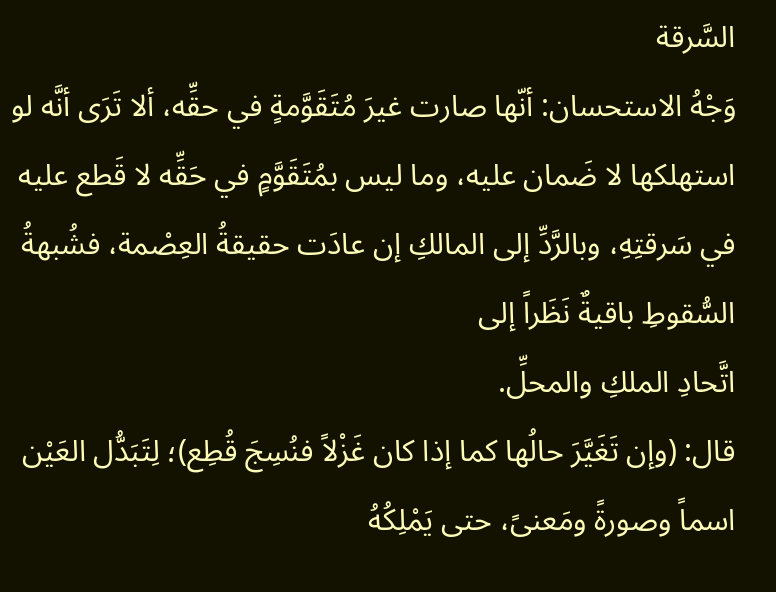السَّرقة
وَجْهُ الاستحسان: أنّها صارت غيرَ مُتَقَوَّمةٍ في حقِّه، ألا تَرَى أنَّه لو استهلكها لا ضَمان عليه، وما ليس بمُتَقَوَّمٍ في حَقِّه لا قَطع عليه في سَرقتِهِ، وبالرَّدِّ إلى المالكِ إن عادَت حقيقةُ العِصْمة، فشُبهةُ السُّقوطِ باقيةٌ نَظَراً إلى
اتَّحادِ الملكِ والمحلِّ.
قال: (وإن تَغَيَّرَ حالُها كما إذا كان غَزْلاً فنُسِجَ قُطِع)؛ لِتَبَدُّل العَيْن اسماً وصورةً ومَعنىً، حتى يَمْلِكُهُ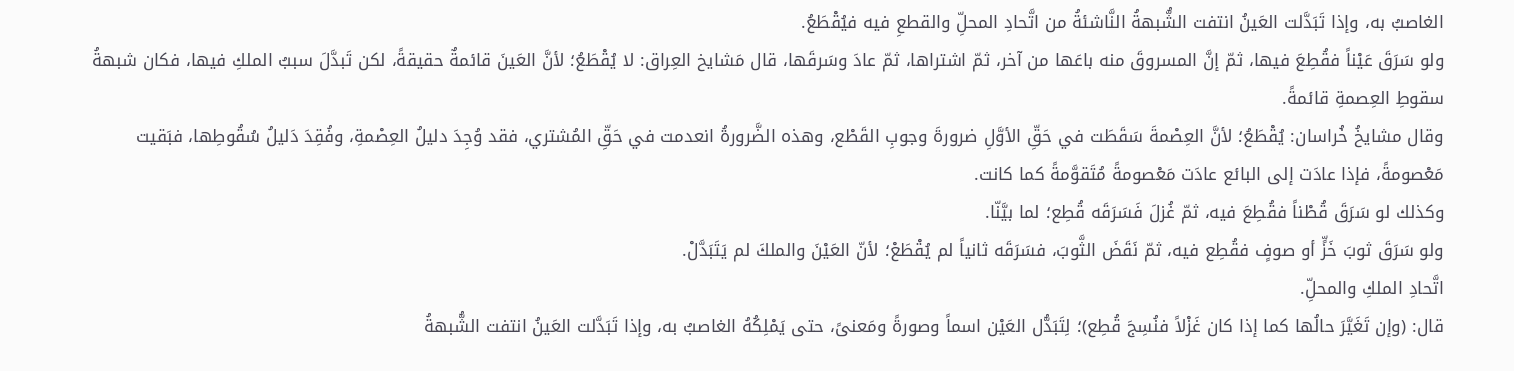الغاصبُ به، وإذا تَبَدَّلت العَينُ انتفت الشُّبهةُ النَّاشئةُ من اتَّحادِ المحلِّ والقطعِ فيه فيُقْطَعُ.
ولو سَرَقَ عَيْناً فقُطِعَ فيها، ثمّ إنَّ المسروقَ منه باعَها من آخر، ثمّ اشتراها، ثمّ عادَ وسَرقَها، قال مَشايخ العِراق: لا يُقْطَعُ؛ لأنَّ العَينَ قائمةٌ حقيقةً، لكن تَبدَّلَ سببُ الملكِ فيها، فكان شبهةُ سقوطِ العِصمةِ قائمةً.
وقال مشايخُ خُراسان: يُقْطَعُ؛ لأنَّ العِصْمةَ سَقَطَت في حَقِّ الأوَّلِ ضرورةَ وجوبِ القَطْع، وهذه الضَّرورةُ انعدمت في حَقِّ المُشتري، فقد وُجِدَ دليلُ العِصْمةِ، وفُقِدَ دَليلُ سُقُوطِها، فبَقيت مَعْصومةً، فإذا عادَت إلى البائع عادَت مَعْصومةً مُتَقوَّمةً كما كانت.
وكذلك لو سَرَقَ قُطْناً فقُطِعَ فيه، ثمّ غُزلَ فَسَرَقَه قُطِع؛ لما بيَّنّا.
ولو سَرَقَ ثوبَ خَزٍّ أو صوفٍ فقُطِع فيه، ثمّ نَقَضَ الثَّوبَ، فسَرَقَه ثانياً لم يُقْطَعْ؛ لأنّ العَيْنَ والملكَ لم يَتَبَدَّلْ.
اتَّحادِ الملكِ والمحلِّ.
قال: (وإن تَغَيَّرَ حالُها كما إذا كان غَزْلاً فنُسِجَ قُطِع)؛ لِتَبَدُّل العَيْن اسماً وصورةً ومَعنىً، حتى يَمْلِكُهُ الغاصبُ به، وإذا تَبَدَّلت العَينُ انتفت الشُّبهةُ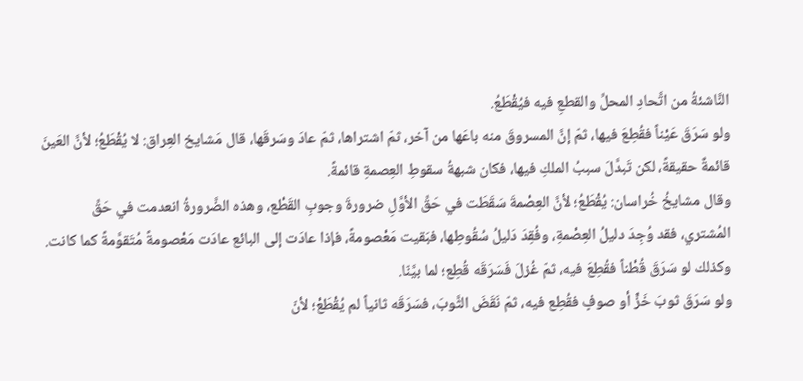النَّاشئةُ من اتَّحادِ المحلِّ والقطعِ فيه فيُقْطَعُ.
ولو سَرَقَ عَيْناً فقُطِعَ فيها، ثمّ إنَّ المسروقَ منه باعَها من آخر، ثمّ اشتراها، ثمّ عادَ وسَرقَها، قال مَشايخ العِراق: لا يُقْطَعُ؛ لأنَّ العَينَ قائمةٌ حقيقةً، لكن تَبدَّلَ سببُ الملكِ فيها، فكان شبهةُ سقوطِ العِصمةِ قائمةً.
وقال مشايخُ خُراسان: يُقْطَعُ؛ لأنَّ العِصْمةَ سَقَطَت في حَقِّ الأوَّلِ ضرورةَ وجوبِ القَطْع، وهذه الضَّرورةُ انعدمت في حَقِّ المُشتري، فقد وُجِدَ دليلُ العِصْمةِ، وفُقِدَ دَليلُ سُقُوطِها، فبَقيت مَعْصومةً، فإذا عادَت إلى البائع عادَت مَعْصومةً مُتَقوَّمةً كما كانت.
وكذلك لو سَرَقَ قُطْناً فقُطِعَ فيه، ثمّ غُزلَ فَسَرَقَه قُطِع؛ لما بيَّنّا.
ولو سَرَقَ ثوبَ خَزٍّ أو صوفٍ فقُطِع فيه، ثمّ نَقَضَ الثَّوبَ، فسَرَقَه ثانياً لم يُقْطَعْ؛ لأنّ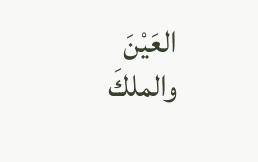العَيْنَ والملكَ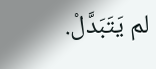لم يَتَبَدَّلْ.